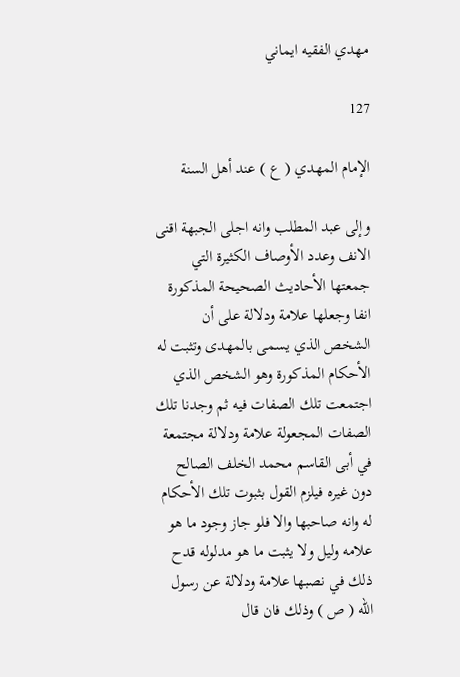مهدي الفقيه ايماني

127

الإمام المهدي ( ع ) عند أهل السنة

وإلى عبد المطلب وانه اجلى الجبهة اقنى الانف وعدد الأوصاف الكثيرة التي جمعتها الأحاديث الصحيحة المذكورة انفا وجعلها علامة ودلالة على أن الشخص الذي يسمى بالمهدى وتثبت له الأحكام المذكورة وهو الشخص الذي اجتمعت تلك الصفات فيه ثم وجدنا تلك الصفات المجعولة علامة ودلالة مجتمعة في أبى القاسم محمد الخلف الصالح دون غيره فيلزم القول بثبوت تلك الأحكام له وانه صاحبها والا فلو جاز وجود ما هو علامه وليل ولا يثبت ما هو مدلوله قدح ذلك في نصبها علامة ودلالة عن رسول اللّه ( ص ) وذلك فان قال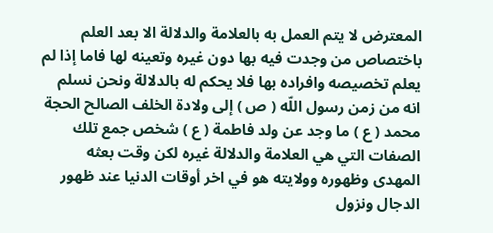المعترض لا يتم العمل به بالعلامة والدلالة الا بعد العلم باختصاص من وجدت فيه بها دون غيره وتعينه لها فاما إذا لم يعلم تخصيصه وافراده بها فلا يحكم له بالدلالة ونحن نسلم انه من زمن رسول اللّه ( ص ) إلى ولادة الخلف الصالح الحجة محمد ( ع ) ما وجد عن ولد فاطمة ( ع ) شخص جمع تلك الصفات التي هي العلامة والدلالة غيره لكن وقت بعثه المهدى وظهوره وولايته هو في اخر أوقات الدنيا عند ظهور الدجال ونزول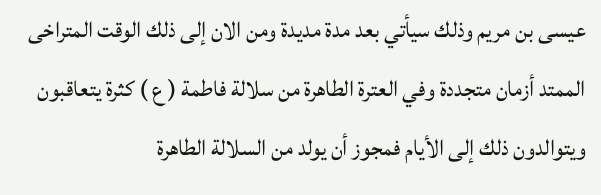عيسى بن مريم وذلك سيأتي بعد مدة مديدة ومن الان إلى ذلك الوقت المتراخى الممتد أزمان متجددة وفي العترة الطاهرة من سلالة فاطمة ( ع ) كثرة يتعاقبون ويتوالدون ذلك إلى الأيام فمجوز أن يولد من السلالة الطاهرة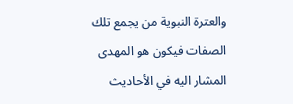والعترة النبوية من يجمع تلك الصفات فيكون هو المهدى المشار اليه في الأحاديث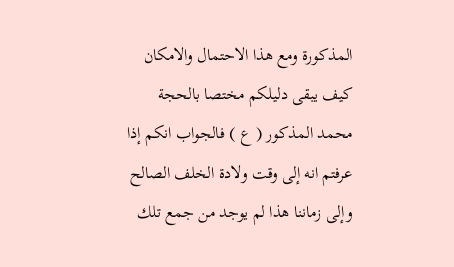المذكورة ومع هذا الاحتمال والامكان كيف يبقى دليلكم مختصا بالحجة محمد المذكور ( ع ) فالجواب انكم إذا عرفتم انه إلى وقت ولادة الخلف الصالح وإلى زماننا هذا لم يوجد من جمع تلك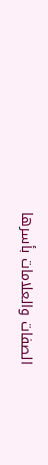الصفات والعلامات بأسرها